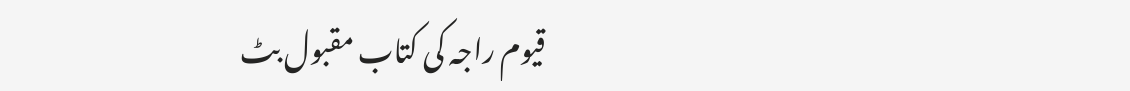قیوم راجہ کی کتاب مقبول بٹ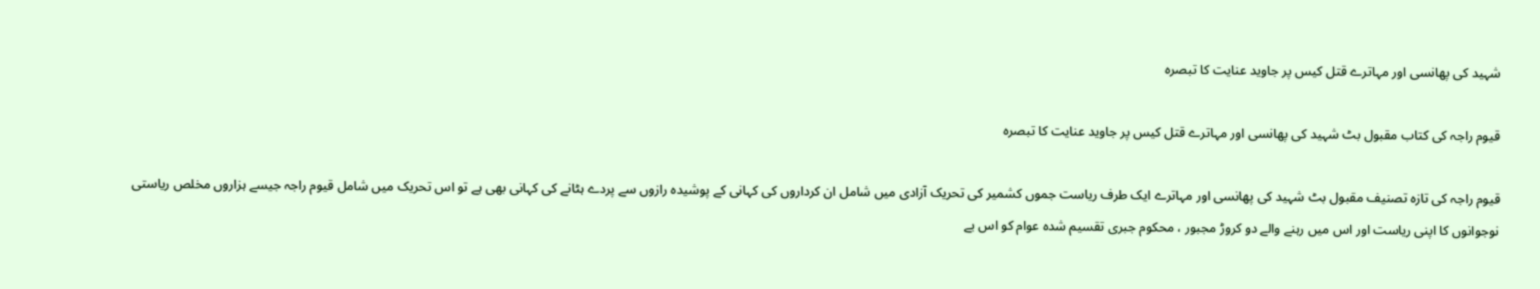شہید کی پھانسی اور مہاترے قتل کیس پر جاوید عنایت کا تبصرہ

قیوم راجہ کی کتاب مقبول بٹ شہید کی پھانسی اور مہاترے قتل کیس پر جاوید عنایت کا تبصرہ

قیوم راجہ کی تازہ تصنیف مقبول بٹ شہید کی پھانسی اور مہاترے ایک طرف ریاست جموں کشمیر کی تحریک آزادی میں شامل ان کرداروں کی کہانی کے پوشیدہ رازوں سے پردے ہٹانے کی کہانی بھی ہے تو اس تحریک میں شامل قیوم راجہ جیسے ہزاروں مخلص ریاستی نوجوانوں کا اپنی ریاست اور اس میں رہنے والے دو کروڑ مجبور ، محکوم جبری تقسیم شدہ عوام کو اس بے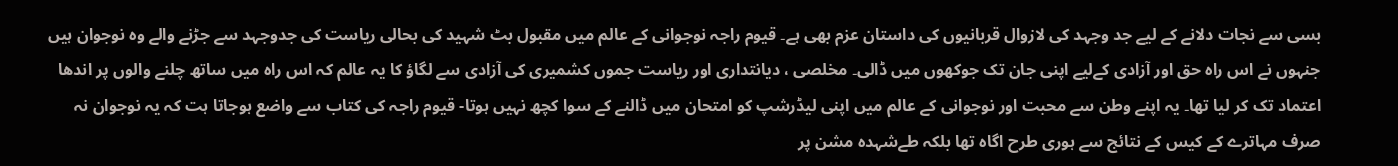بسی سے نجات دلانے کے لیے جد وجہد کی لازوال قربانیوں کی داستان عزم بھی ہے۔ قیوم راجہ نوجوانی کے عالم میں مقبول بٹ شہید کی بحالی ریاست کی جدوجہد سے جڑنے والے وہ نوجوان ہیں جنہوں نے اس راہ حق اور آزادی کےلیے اپنی جان تک جوکھوں میں ڈالی۔ مخلصی ، دیانتداری اور ریاست جموں کشمیری کی آزادی سے لگاؤ کا یہ عالم کہ اس راہ میں ساتھ چلنے والوں پر اندھا اعتماد تک کر لیا تھا۔ یہ اپنے وطن سے محبت اور نوجوانی کے عالم میں اپنی لیڈرشپ کو امتحان میں ڈالنے کے سوا کچھ نہیں ہوتا- قیوم راجہ کی کتاب سے واضع ہوجاتا ہت کہ یہ نوجوان نہ صرف مہاترے کے کیس کے نتائج سے ہوری طرح اگاہ تھا بلکہ طےشہدہ مشن پر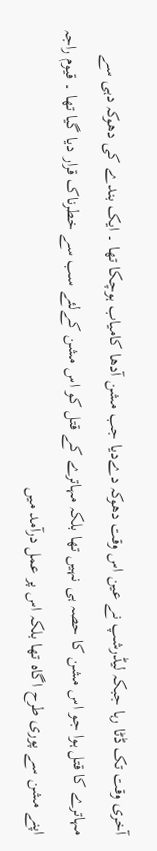آخری وقت تک ڈٹا رہا جبکہ لیڈرشپ نے عین اس وقت دھوکہ دےدیا جب مشن آدھا کامیاب ہوچکا تھا ۔ ایک بندے کی دھوکہ دہی سے مہاترے کا قتل ہوا جو اس مشن کا حصہ ہی نہیں تھا بلکہ مہاترے کے قتل کو اس مشن کےلئے سب سے خطرناک قرار دیا گیا تھا ۔ قیوم راجہ اپنے مشن سے پوری طرح اگاہ تھا بلکہ اس پر عمل درآمد میں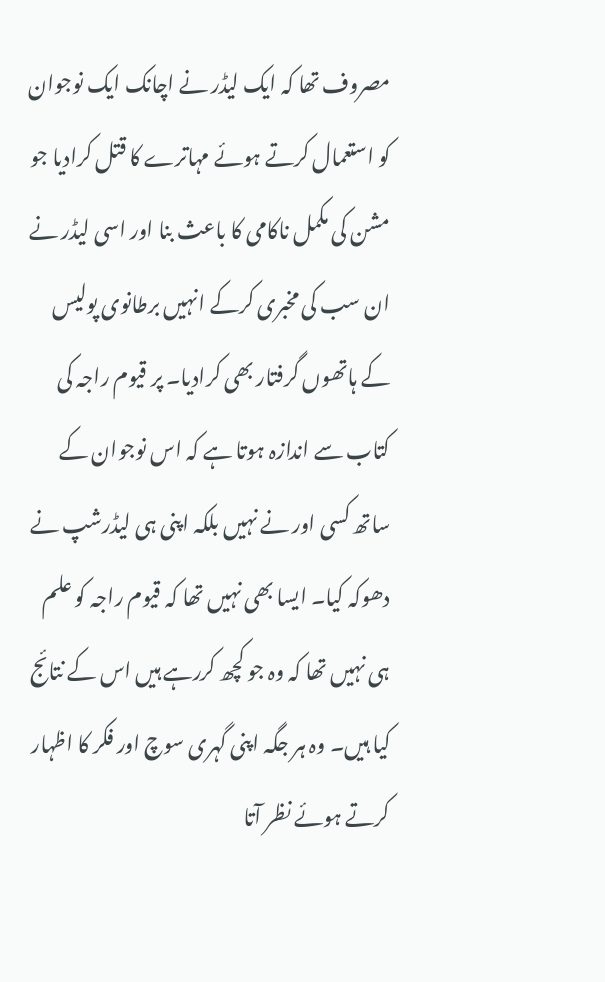مصروف تھا کہ ایک لیڈر نے اچانک ایک نوجوان کو استعمال کرتے ہوئے مہاترے کا قتل کرادیا جو مشن کی مکمل ناکامی کا باعث بنا اور اسی لیڈر نے ان سب کی مخبری کرکے انہیں برطانوی پولیس کے ہاتھوں گرفتار بھی کرادیا۔ پر قیوم راجہ کی کتاب سے اندازہ ہوتا ہے کہ اس نوجوان کے ساتھ کسی اور نے نہیں بلکہ اپنی ہی لیڈرشپ نے دھوکہ کیا۔ ایسا بھی نہیں تھا کہ قیوم راجہ کو علم ہی نہیں تھا کہ وہ جو کچھ کررہے ہیں اس کے نتائج کیا ہیں۔ وہ ہر جگہ اپنی گہری سوچ اور فکر کا اظہار کرتے ہوئے نظر آتا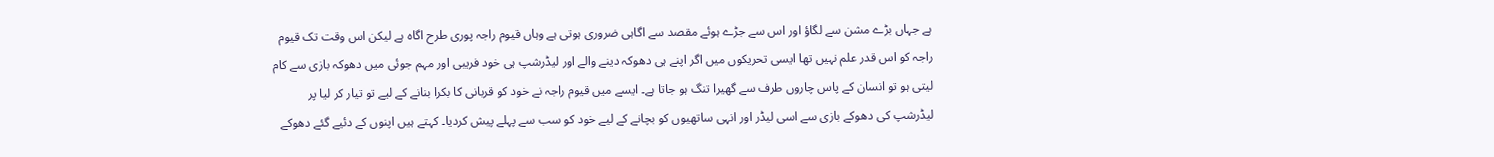ہے جہاں بڑے مشن سے لگاؤ اور اس سے جڑے ہوئے مقصد سے اگاہی ضروری ہوتی ہے وہاں قیوم راجہ پوری طرح اگاہ ہے لیکن اس وقت تک قیوم راجہ کو اس قدر علم نہیں تھا ایسی تحریکوں میں اگر اپنے ہی دھوکہ دینے والے اور لیڈرشپ ہی خود فریبی اور مہم جوئی میں دھوکہ بازی سے کام لیتی ہو تو انسان کے پاس چاروں طرف سے گھیرا تنگ ہو جاتا ہے۔ ایسے میں قیوم راجہ نے خود کو قربانی کا بکرا بنانے کے لیے تو تیار کر لیا پر لیڈرشپ کی دھوکے بازی سے اسی لیڈر اور انہی ساتھیوں کو بچانے کے لیے خود کو سب سے پہلے پیش کردیا۔ کہتے ہیں اپنوں کے دئیے گئے دھوکے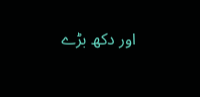اور دکھ بڑے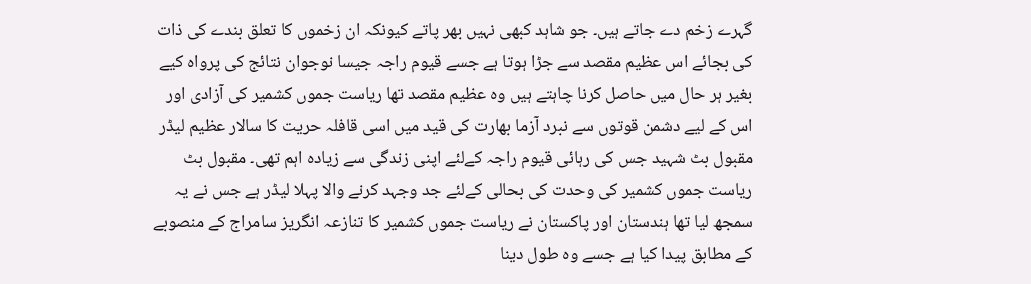گہرے زخم دے جاتے ہیں۔ جو شاہد کبھی نہیں بھر پاتے کیونکہ ان زخموں کا تعلق بندے کی ذات کی بجائے اس عظیم مقصد سے جڑا ہوتا ہے جسے قیوم راجہ جیسا نوجوان نتائج کی پرواہ کیے بغیر ہر حال میں حاصل کرنا چاہتے ہیں وہ عظیم مقصد تھا ریاست جموں کشمیر کی آزادی اور اس کے لیے دشمن قوتوں سے نبرد آزما بھارت کی قید میں اسی قافلہ حریت کا سالار عظیم لیڈر مقبول بٹ شہید جس کی رہائی قیوم راجہ کےلئے اپنی زندگی سے زیادہ اہم تھی۔ مقبول بٹ ریاست جموں کشمیر کی وحدت کی بحالی کےلئے جد وجہد کرنے والا پہلا لیڈر ہے جس نے یہ سمجھ لیا تھا ہندستان اور پاکستان نے ریاست جموں کشمیر کا تنازعہ انگریز سامراج کے منصوبے کے مطابق پیدا کیا ہے جسے وہ طول دینا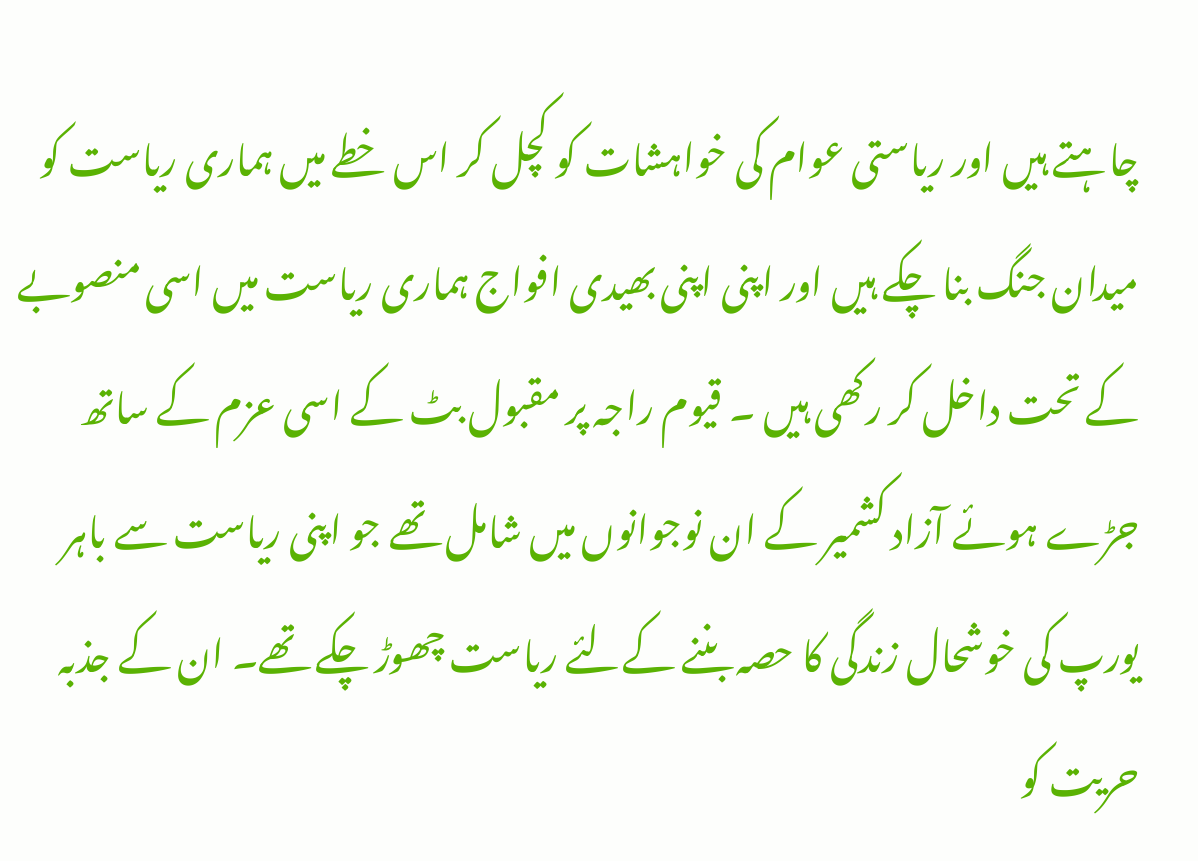چاہتے ہیں اور ریاستی عوام کی خواہشات کو کچل کر اس خطے میں ہماری ریاست کو میدان جنگ بنا چکے ہیں اور اپنی اپنی بھیدی افواج ہماری ریاست میں اسی منصوبے کے تحت داخل کر رکھی ہیں ۔ قیوم راجہ پر مقبول بٹ کے اسی عزم کے ساتھ جڑے ہوئے آزاد کشمیر کے ان نوجوانوں میں شامل تھے جو اپنی ریاست سے باہر یورپ کی خوشحال زندگی کا حصہ بننے کےلئے ریاست چھوڑ چکے تھے۔ ان کے جذبہ حریت کو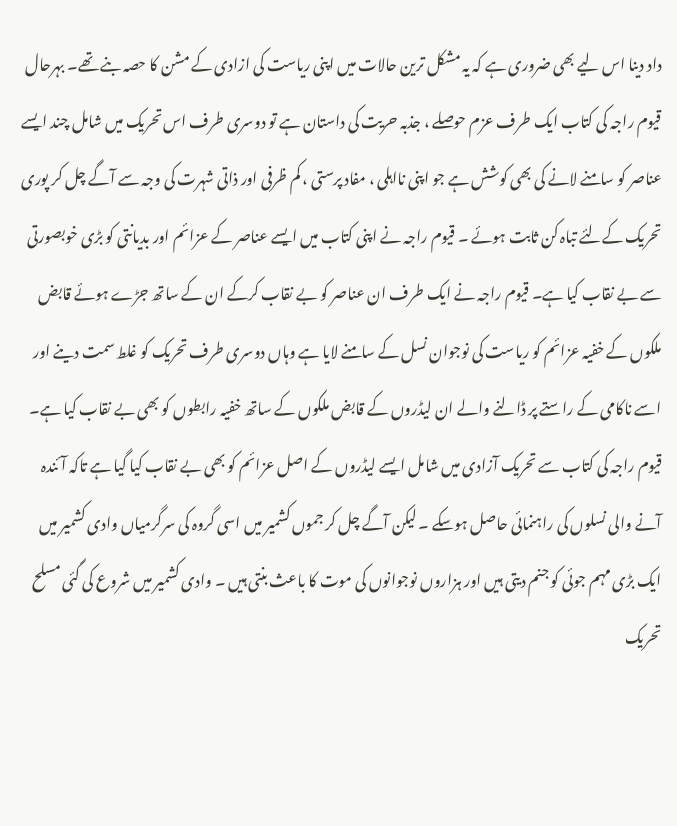داد دینا اس لیے بھی ضروری ہے کہ یہ مشکل ترین حالات میں اپنی ریاست کی ازادی کے مشن کا حصہ بنے تھے۔ بہرحال قیوم راجہ کی کتاب ایک طرف عزم حوصلے ، جذبہ حریت کی داستان ہے تو دوسری طرف اس تحریک میں شامل چند ایسے عناصر کو سامنے لانے کی بھی کوشش ہے جو اپنی نااہلی ، مفاد پرستی ، کم ظرفی اور ذاتی شہرت کی وجہ سے آگے چل کر پوری تحریک کےلئے تباہ کن ثابت ہوئے ۔ قیوم راجہ نے اپنی کتاب میں ایسے عناصر کے عزائم اور بدیانتی کو بڑی خوبصورتی سے بے نقاب کیا ہے۔ قیوم راجہ نے ایک طرف ان عناصر کو بے نقاب کرکے ان کے ساتھ جڑے ہوئے قابض ملکوں کے خفیہ عزائم کو ریاست کی نوجوان نسل کے سامنے لایا ہے وہاں دوسری طرف تحریک کو غلط سمت دینے اور اسے ناکامی کے راستے پر ڈالنے والے ان لیڈروں کے قابض ملکوں کے ساتھ خفیہ رابطوں کو بھی بے نقاب کیا ہے۔ قیوم راجہ کی کتاب سے تحریک آزادی میں شامل ایسے لیڈروں کے اصل عزائم کو بھی بے نقاب کیا گیا ہے تاکہ آئندہ آنے والی نسلوں کی راہنمائی حاصل ہوسکے ۔ لیکن آگے چل کر جموں کشمیر میں اسی گروہ کی سرگرمیاں وادی کشمیر میں ایک بڑی مہم جوئی کو جنم دیتی ہیں اور ہزاروں نوجوانوں کی موت کا باعث بنتی ہیں ۔ وادی کشمیر میں شروع کی گئی مسلح تحریک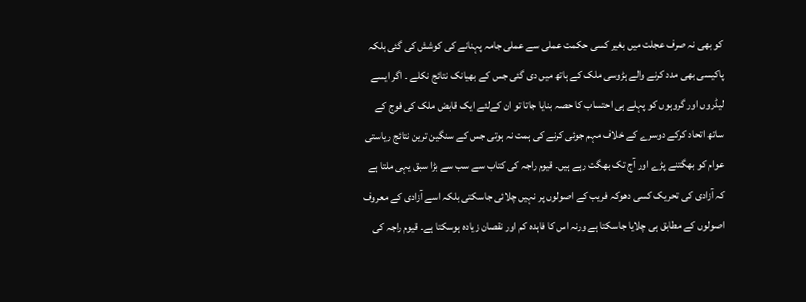کو بھی نہ صرف عجلت میں بغیر کسی حکمت عملی سے عملی جامہ پہنانے کی کوشش کی گئی بلکہ پاکیسی بھی مدد کرنے والے ہڑوسی ملک کے ہاتھ میں دی گئی جس کے بھیانک نتائج نکلے ۔ اگر ایسے لیڈروں اور گروہوں کو پہلے ہی احتساب کا حصہ بنایا جاتا تو ان کےلئے ایک قابض ملک کی فوج کے ساتھ اتحاد کرکے دوسرے کے خلاف مہم جوئی کرنے کی ہمت نہ ہوتی جس کے سنگین ترین نتائج ریاستی عوام کو بھگتنے پڑے اور آج تک بھگت رہے ہیں۔ قیوم راجہ کی کتاب سے سب سے بڑا سبق یہی ملتا ہے کہ آزادی کی تحریک کسی دھوکہ فریب کے اصولوں پر نہیں چلائی جاسکتی بلکہ اسے آزادی کے معروف اصولوں کے مطابق ہی چلایا جاسکتا ہے ورنہ اس کا فاہدہ کم اور نقصان زیادہ ہوسکتا ہے۔ قیوم راجہ کی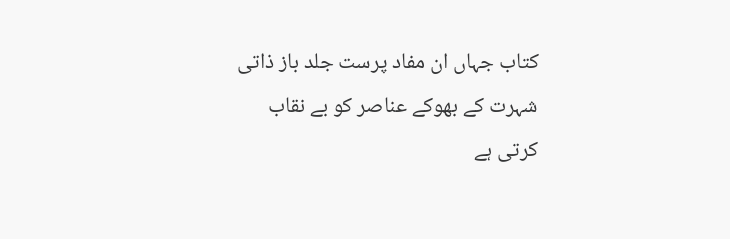کتاب جہاں ان مفاد پرست جلد باز ذاتی شہرت کے بھوکے عناصر کو بے نقاب کرتی ہے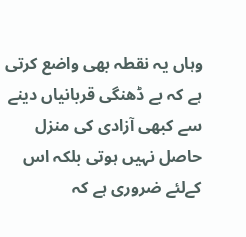وہاں یہ نقطہ بھی واضع کرتی ہے کہ بے ڈھنگی قربانیاں دینے سے کبھی آزادی کی منزل حاصل نہیں ہوتی بلکہ اس کےلئے ضروری ہے کہ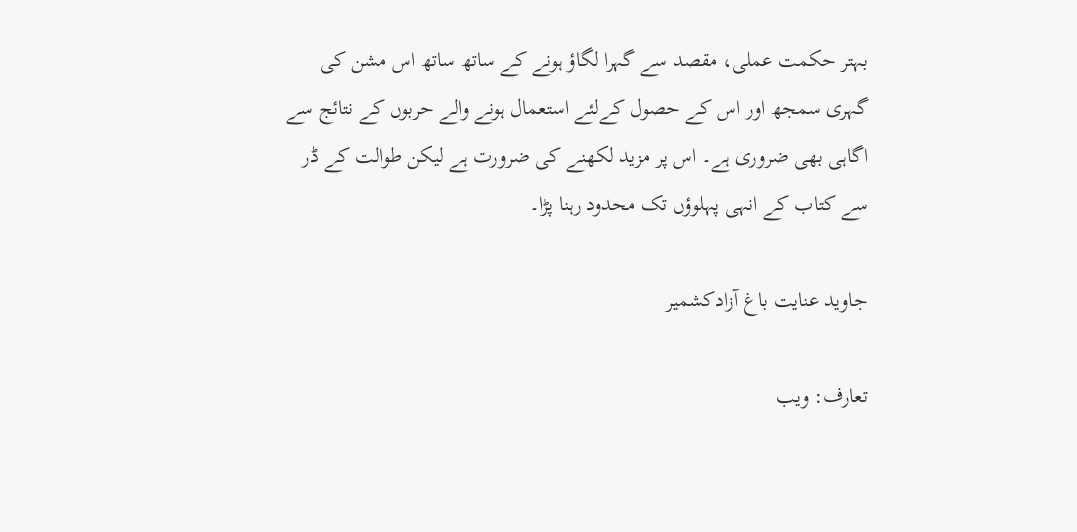بہتر حکمت عملی، مقصد سے گہرا لگاؤ ہونے کے ساتھ ساتھ اس مشن کی گہری سمجھ اور اس کے حصول کےلئے استعمال ہونے والے حربوں کے نتائج سے اگاہی بھی ضروری ہے۔ اس پر مزید لکھنے کی ضرورت ہے لیکن طوالت کے ڈر سے کتاب کے انہی پہلوؤں تک محدود رہنا پڑا۔

جاوید عنایت باغ آزادکشمیر

تعارف: ویب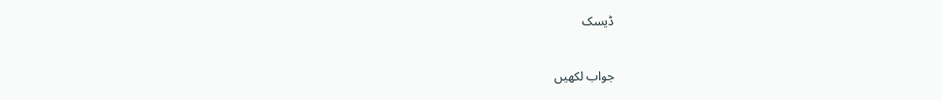ڈیسک

جواب لکھیں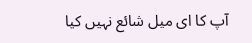آپ کا ای میل شائع نہیں کیا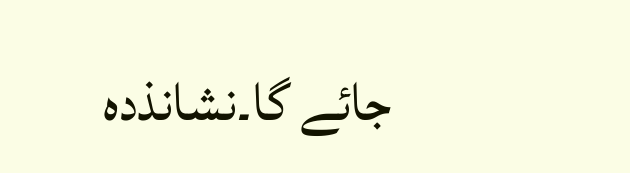جائے گا۔نشانذدہ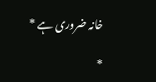خانہ ضروری ہے *

*